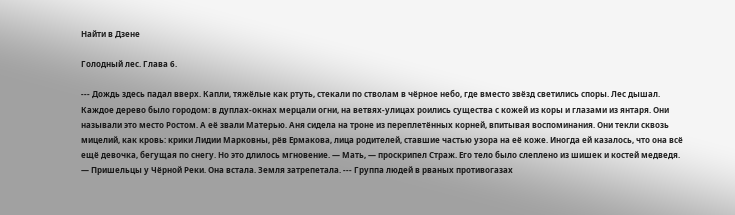Найти в Дзене

Голодный лес. Глава 6.

--- Дождь здесь падал вверх. Капли, тяжёлые как ртуть, стекали по стволам в чёрное небо, где вместо звёзд светились споры. Лес дышал. Каждое дерево было городом: в дуплах-окнах мерцали огни, на ветвях-улицах роились существа с кожей из коры и глазами из янтаря. Они называли это место Ростом. А её звали Матерью. Аня сидела на троне из переплетённых корней, впитывая воспоминания. Они текли сквозь мицелий, как кровь: крики Лидии Марковны, рёв Ермакова, лица родителей, ставшие частью узора на её коже. Иногда ей казалось, что она всё ещё девочка, бегущая по снегу. Но это длилось мгновение. — Мать, — проскрипел Страж. Его тело было слеплено из шишек и костей медведя. — Пришельцы у Чёрной Реки. Она встала. Земля затрепетала. --- Группа людей в рваных противогазах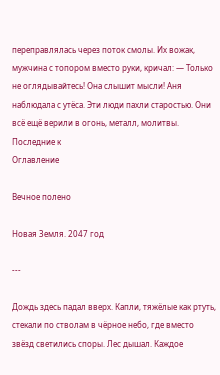переправлялась через поток смолы. Их вожак, мужчина с топором вместо руки, кричал: — Только не оглядывайтесь! Она слышит мысли! Аня наблюдала с утёса. Эти люди пахли старостью. Они всё ещё верили в огонь, металл, молитвы. Последние к
Оглавление

Вечное полено

Новая Земля. 2047 год

---

Дождь здесь падал вверх. Капли, тяжёлые как ртуть, стекали по стволам в чёрное небо, где вместо звёзд светились споры. Лес дышал. Каждое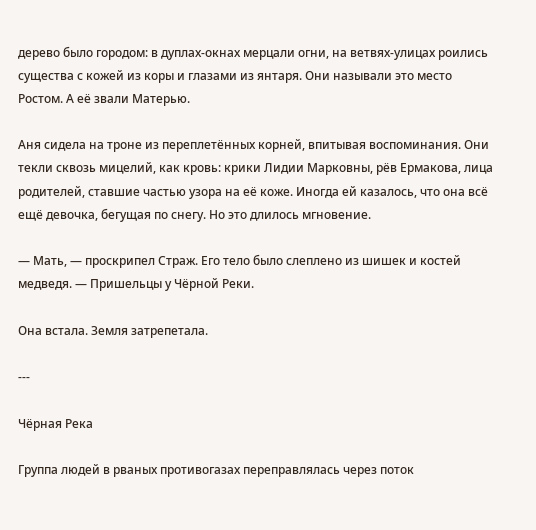дерево было городом: в дуплах-окнах мерцали огни, на ветвях-улицах роились существа с кожей из коры и глазами из янтаря. Они называли это место Ростом. А её звали Матерью.

Аня сидела на троне из переплетённых корней, впитывая воспоминания. Они текли сквозь мицелий, как кровь: крики Лидии Марковны, рёв Ермакова, лица родителей, ставшие частью узора на её коже. Иногда ей казалось, что она всё ещё девочка, бегущая по снегу. Но это длилось мгновение.

— Мать, — проскрипел Страж. Его тело было слеплено из шишек и костей медведя. — Пришельцы у Чёрной Реки.

Она встала. Земля затрепетала.

---

Чёрная Река

Группа людей в рваных противогазах переправлялась через поток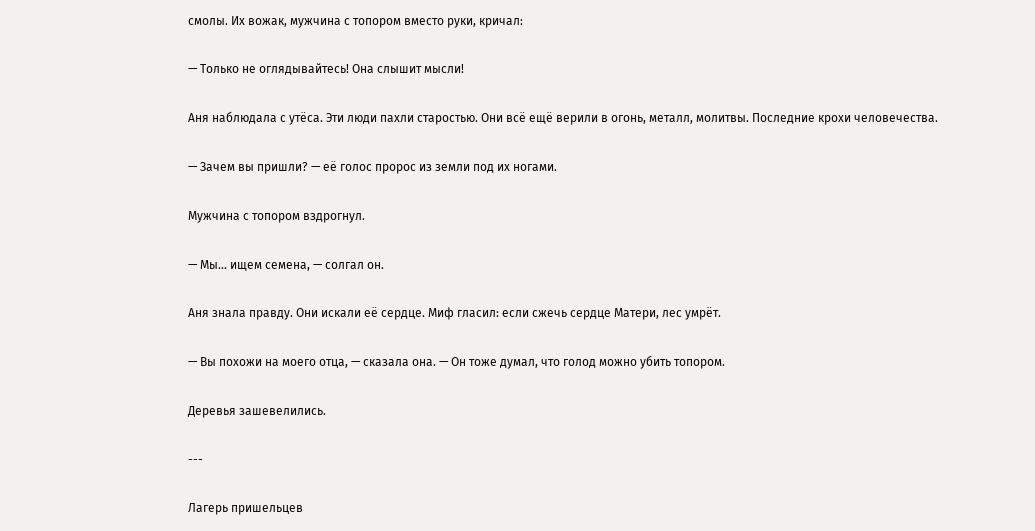смолы. Их вожак, мужчина с топором вместо руки, кричал:

— Только не оглядывайтесь! Она слышит мысли!

Аня наблюдала с утёса. Эти люди пахли старостью. Они всё ещё верили в огонь, металл, молитвы. Последние крохи человечества.

— Зачем вы пришли? — её голос пророс из земли под их ногами.

Мужчина с топором вздрогнул.

— Мы... ищем семена, — солгал он.

Аня знала правду. Они искали её сердце. Миф гласил: если сжечь сердце Матери, лес умрёт.

— Вы похожи на моего отца, — сказала она. — Он тоже думал, что голод можно убить топором.

Деревья зашевелились.

---

Лагерь пришельцев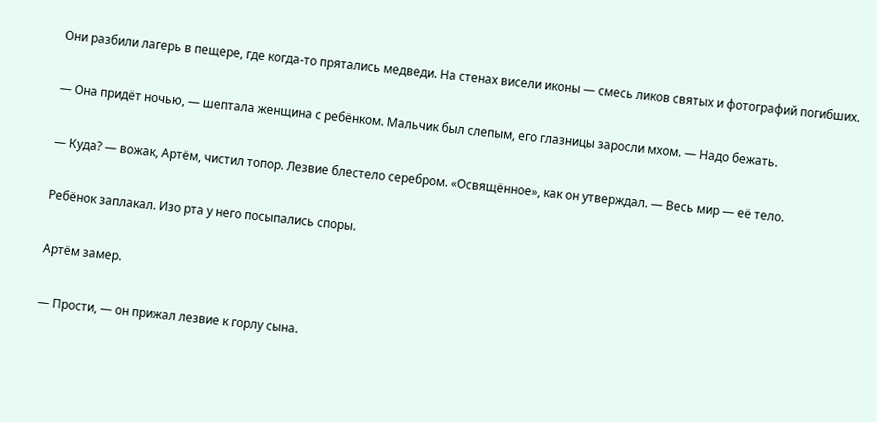Они разбили лагерь в пещере, где когда-то прятались медведи. На стенах висели иконы — смесь ликов святых и фотографий погибших.

— Она придёт ночью, — шептала женщина с ребёнком. Мальчик был слепым, его глазницы заросли мхом. — Надо бежать.

— Куда? — вожак, Артём, чистил топор. Лезвие блестело серебром. «Освящённое», как он утверждал. — Весь мир — её тело.

Ребёнок заплакал. Изо рта у него посыпались споры.

Артём замер.

— Прости, — он прижал лезвие к горлу сына.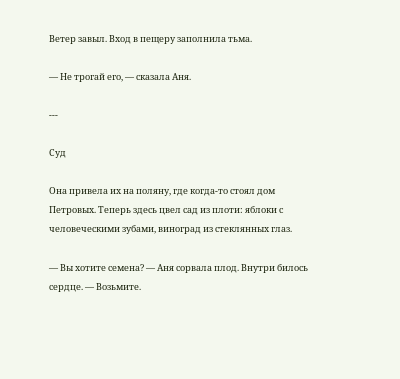Ветер завыл. Вход в пещеру заполнила тьма.

— Не трогай его, — сказала Аня.

---

Суд

Она привела их на поляну, где когда-то стоял дом Петровых. Теперь здесь цвел сад из плоти: яблоки с человеческими зубами, виноград из стеклянных глаз.

— Вы хотите семена? — Аня сорвала плод. Внутри билось сердце. — Возьмите.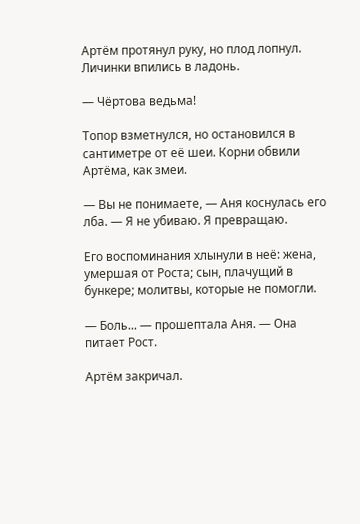Артём протянул руку, но плод лопнул. Личинки впились в ладонь.

— Чёртова ведьма!

Топор взметнулся, но остановился в сантиметре от её шеи. Корни обвили Артёма, как змеи.

— Вы не понимаете, — Аня коснулась его лба. — Я не убиваю. Я превращаю.

Его воспоминания хлынули в неё: жена, умершая от Роста; сын, плачущий в бункере; молитвы, которые не помогли.

— Боль... — прошептала Аня. — Она питает Рост.

Артём закричал.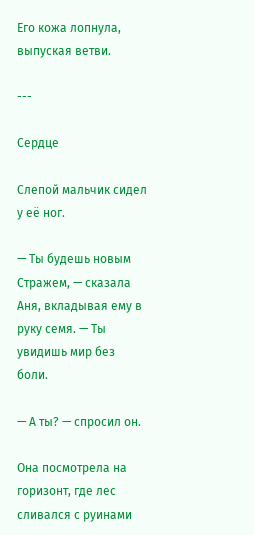Его кожа лопнула, выпуская ветви.

---

Сердце

Слепой мальчик сидел у её ног.

— Ты будешь новым Стражем, — сказала Аня, вкладывая ему в руку семя. — Ты увидишь мир без боли.

— А ты? — спросил он.

Она посмотрела на горизонт, где лес сливался с руинами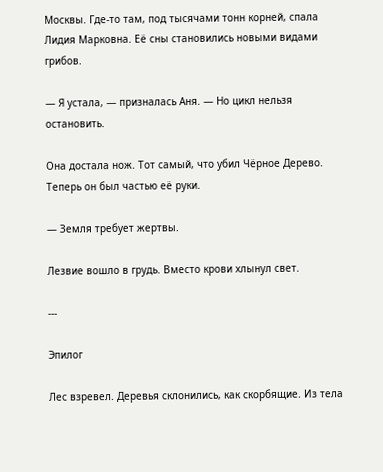Москвы. Где-то там, под тысячами тонн корней, спала Лидия Марковна. Её сны становились новыми видами грибов.

— Я устала, — призналась Аня. — Но цикл нельзя остановить.

Она достала нож. Тот самый, что убил Чёрное Дерево. Теперь он был частью её руки.

— Земля требует жертвы.

Лезвие вошло в грудь. Вместо крови хлынул свет.

---

Эпилог

Лес взревел. Деревья склонились, как скорбящие. Из тела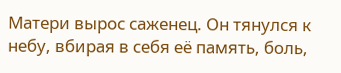Матери вырос саженец. Он тянулся к небу, вбирая в себя её память, боль,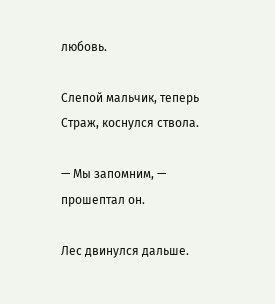любовь.

Слепой мальчик, теперь Страж, коснулся ствола.

— Мы запомним, — прошептал он.

Лес двинулся дальше.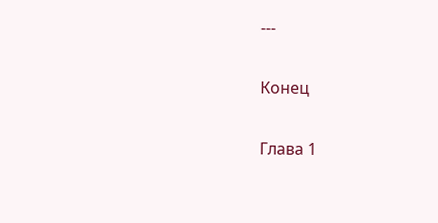---

Конец

Глава 1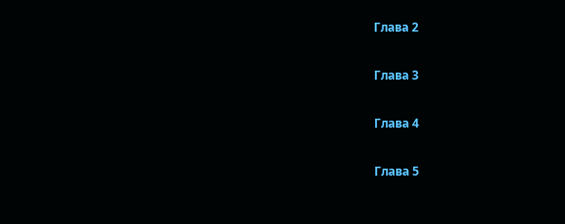Глава 2

Глава 3

Глава 4

Глава 5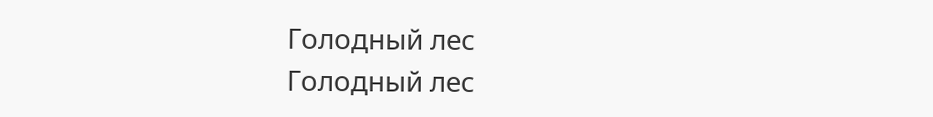Голодный лес
Голодный лес